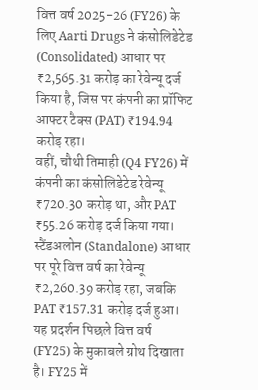वित्त वर्ष 2025-26 (FY26) के लिए Aarti Drugs ने कंसोलिडेटेड (Consolidated) आधार पर ₹2,565.31 करोड़ का रेवेन्यू दर्ज किया है, जिस पर कंपनी का प्रॉफिट आफ्टर टैक्स (PAT) ₹194.94 करोड़ रहा।
वहीं, चौथी तिमाही (Q4 FY26) में कंपनी का कंसोलिडेटेड रेवेन्यू ₹720.30 करोड़ था, और PAT ₹55.26 करोड़ दर्ज किया गया। स्टैंडअलोन (Standalone) आधार पर पूरे वित्त वर्ष का रेवेन्यू ₹2,260.39 करोड़ रहा, जबकि PAT ₹157.31 करोड़ दर्ज हुआ।
यह प्रदर्शन पिछले वित्त वर्ष (FY25) के मुकाबले ग्रोथ दिखाता है। FY25 में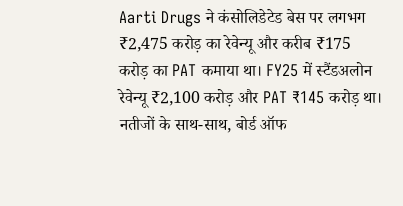Aarti Drugs ने कंसोलिडेटेड बेस पर लगभग ₹2,475 करोड़ का रेवेन्यू और करीब ₹175 करोड़ का PAT कमाया था। FY25 में स्टैंडअलोन रेवेन्यू ₹2,100 करोड़ और PAT ₹145 करोड़ था।
नतीजों के साथ-साथ, बोर्ड ऑफ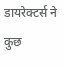डायरेक्टर्स ने कुछ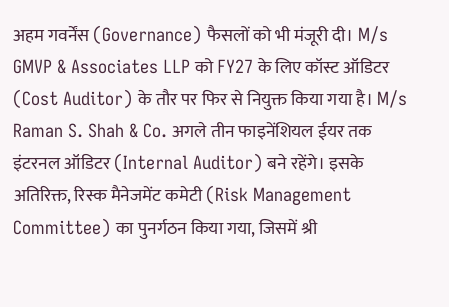अहम गवर्नेंस (Governance) फैसलों को भी मंजूरी दी। M/s GMVP & Associates LLP को FY27 के लिए कॉस्ट ऑडिटर (Cost Auditor) के तौर पर फिर से नियुक्त किया गया है। M/s Raman S. Shah & Co. अगले तीन फाइनेंशियल ईयर तक इंटरनल ऑडिटर (Internal Auditor) बने रहेंगे। इसके अतिरिक्त, रिस्क मैनेजमेंट कमेटी (Risk Management Committee) का पुनर्गठन किया गया, जिसमें श्री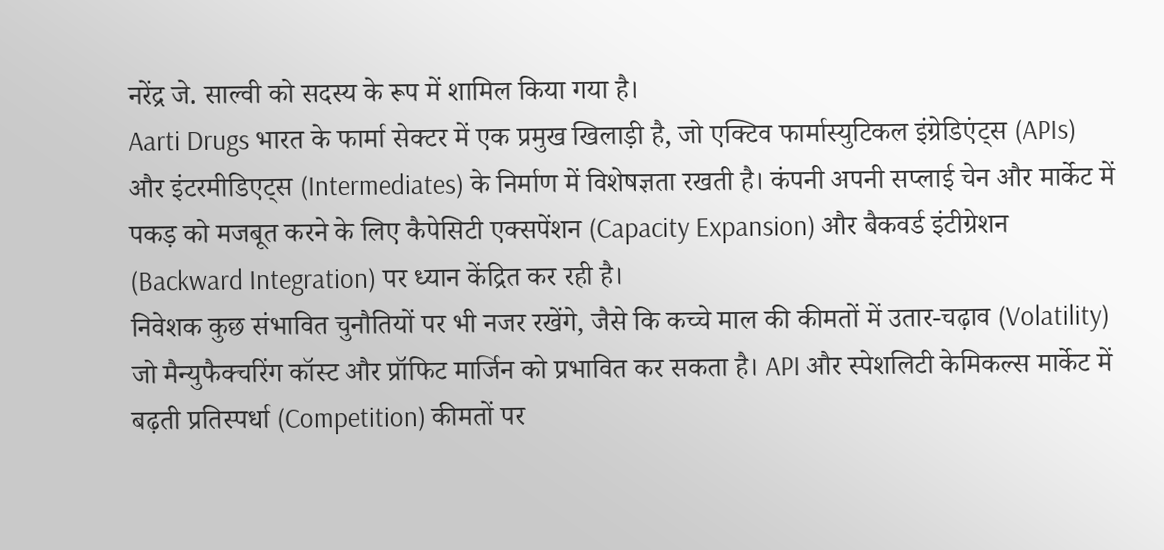नरेंद्र जे. साल्वी को सदस्य के रूप में शामिल किया गया है।
Aarti Drugs भारत के फार्मा सेक्टर में एक प्रमुख खिलाड़ी है, जो एक्टिव फार्मास्युटिकल इंग्रेडिएंट्स (APIs) और इंटरमीडिएट्स (Intermediates) के निर्माण में विशेषज्ञता रखती है। कंपनी अपनी सप्लाई चेन और मार्केट में पकड़ को मजबूत करने के लिए कैपेसिटी एक्सपेंशन (Capacity Expansion) और बैकवर्ड इंटीग्रेशन (Backward Integration) पर ध्यान केंद्रित कर रही है।
निवेशक कुछ संभावित चुनौतियों पर भी नजर रखेंगे, जैसे कि कच्चे माल की कीमतों में उतार-चढ़ाव (Volatility) जो मैन्युफैक्चरिंग कॉस्ट और प्रॉफिट मार्जिन को प्रभावित कर सकता है। API और स्पेशलिटी केमिकल्स मार्केट में बढ़ती प्रतिस्पर्धा (Competition) कीमतों पर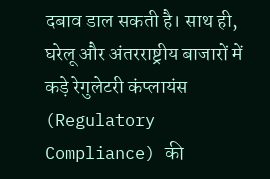दबाव डाल सकती है। साथ ही, घरेलू और अंतरराष्ट्रीय बाजारों में कड़े रेगुलेटरी कंप्लायंस (Regulatory Compliance) की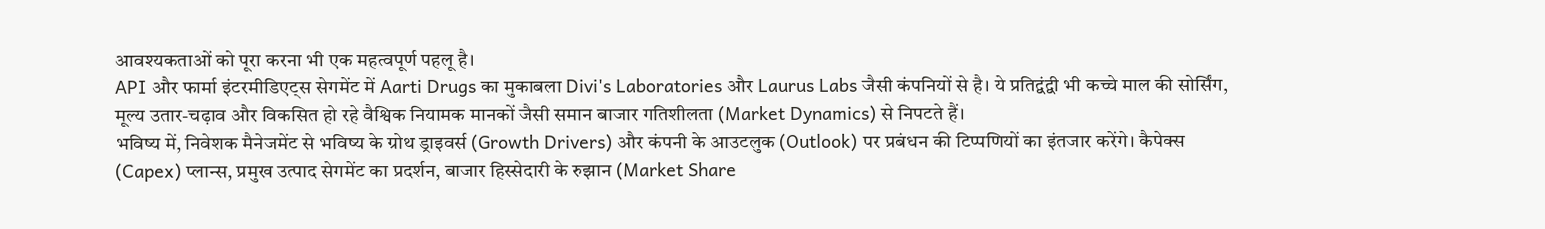आवश्यकताओं को पूरा करना भी एक महत्वपूर्ण पहलू है।
API और फार्मा इंटरमीडिएट्स सेगमेंट में Aarti Drugs का मुकाबला Divi's Laboratories और Laurus Labs जैसी कंपनियों से है। ये प्रतिद्वंद्वी भी कच्चे माल की सोर्सिंग, मूल्य उतार-चढ़ाव और विकसित हो रहे वैश्विक नियामक मानकों जैसी समान बाजार गतिशीलता (Market Dynamics) से निपटते हैं।
भविष्य में, निवेशक मैनेजमेंट से भविष्य के ग्रोथ ड्राइवर्स (Growth Drivers) और कंपनी के आउटलुक (Outlook) पर प्रबंधन की टिप्पणियों का इंतजार करेंगे। कैपेक्स (Capex) प्लान्स, प्रमुख उत्पाद सेगमेंट का प्रदर्शन, बाजार हिस्सेदारी के रुझान (Market Share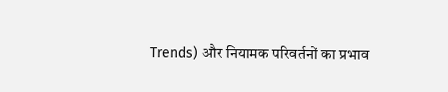Trends) और नियामक परिवर्तनों का प्रभाव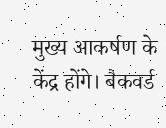मुख्य आकर्षण के केंद्र होंगे। बैकवर्ड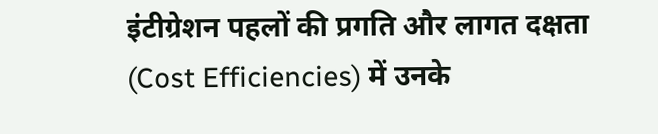इंटीग्रेशन पहलों की प्रगति और लागत दक्षता (Cost Efficiencies) में उनके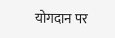योगदान पर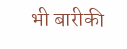भी बारीकी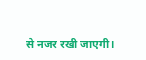से नजर रखी जाएगी।